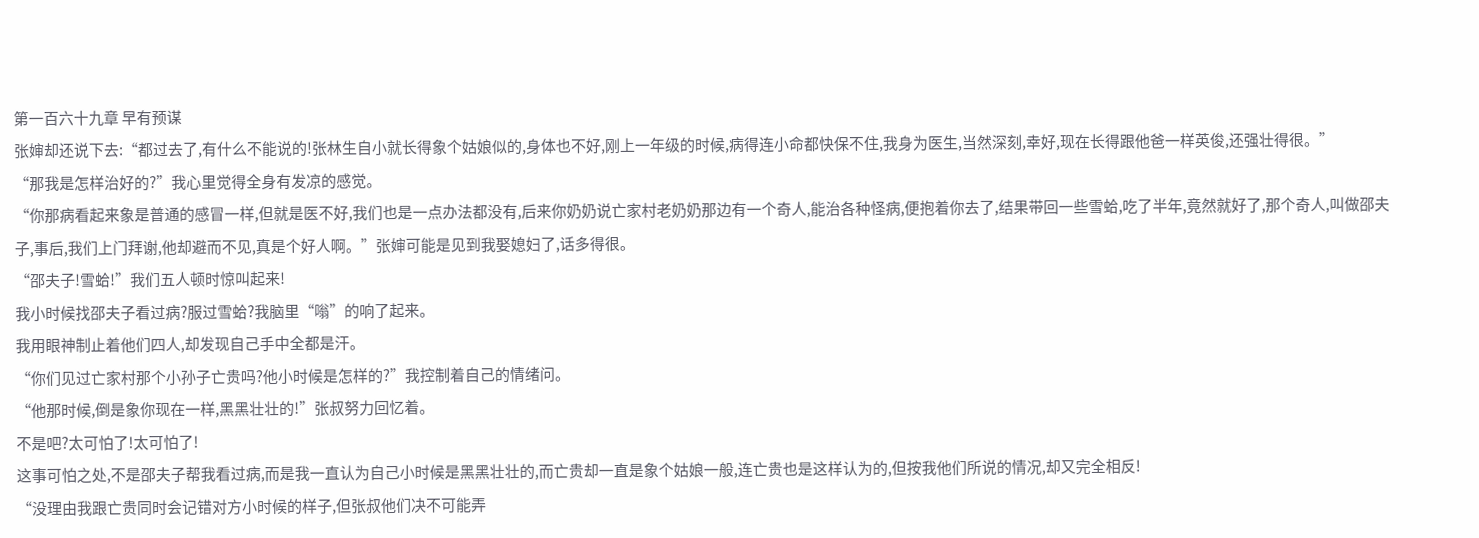第一百六十九章 早有预谋
张婶却还说下去:“都过去了,有什么不能说的!张林生自小就长得象个姑娘似的,身体也不好,刚上一年级的时候,病得连小命都快保不住,我身为医生,当然深刻,幸好,现在长得跟他爸一样英俊,还强壮得很。”
“那我是怎样治好的?”我心里觉得全身有发凉的感觉。
“你那病看起来象是普通的感冒一样,但就是医不好,我们也是一点办法都没有,后来你奶奶说亡家村老奶奶那边有一个奇人,能治各种怪病,便抱着你去了,结果带回一些雪蛤,吃了半年,竟然就好了,那个奇人,叫做邵夫子,事后,我们上门拜谢,他却避而不见,真是个好人啊。”张婶可能是见到我娶媳妇了,话多得很。
“邵夫子!雪蛤!”我们五人顿时惊叫起来!
我小时候找邵夫子看过病?服过雪蛤?我脑里“嗡”的响了起来。
我用眼神制止着他们四人,却发现自己手中全都是汗。
“你们见过亡家村那个小孙子亡贵吗?他小时候是怎样的?”我控制着自己的情绪问。
“他那时候,倒是象你现在一样,黑黑壮壮的!”张叔努力回忆着。
不是吧?太可怕了!太可怕了!
这事可怕之处,不是邵夫子帮我看过病,而是我一直认为自己小时候是黑黑壮壮的,而亡贵却一直是象个姑娘一般,连亡贵也是这样认为的,但按我他们所说的情况,却又完全相反!
“没理由我跟亡贵同时会记错对方小时候的样子,但张叔他们决不可能弄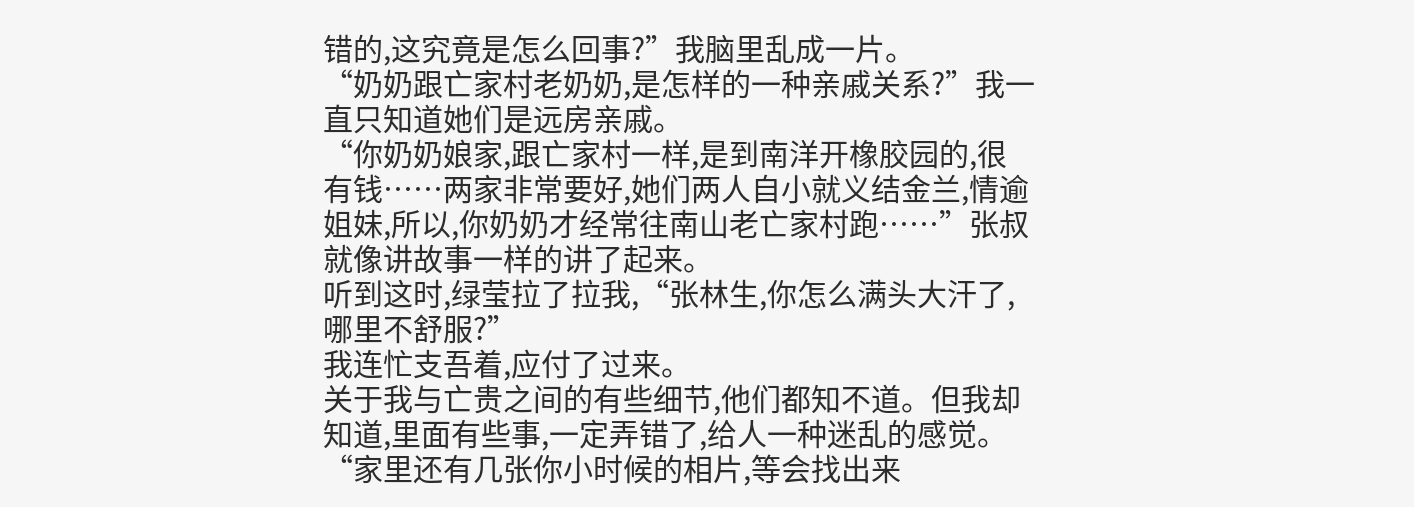错的,这究竟是怎么回事?”我脑里乱成一片。
“奶奶跟亡家村老奶奶,是怎样的一种亲戚关系?”我一直只知道她们是远房亲戚。
“你奶奶娘家,跟亡家村一样,是到南洋开橡胶园的,很有钱……两家非常要好,她们两人自小就义结金兰,情逾姐妹,所以,你奶奶才经常往南山老亡家村跑……”张叔就像讲故事一样的讲了起来。
听到这时,绿莹拉了拉我,“张林生,你怎么满头大汗了,哪里不舒服?”
我连忙支吾着,应付了过来。
关于我与亡贵之间的有些细节,他们都知不道。但我却知道,里面有些事,一定弄错了,给人一种迷乱的感觉。
“家里还有几张你小时候的相片,等会找出来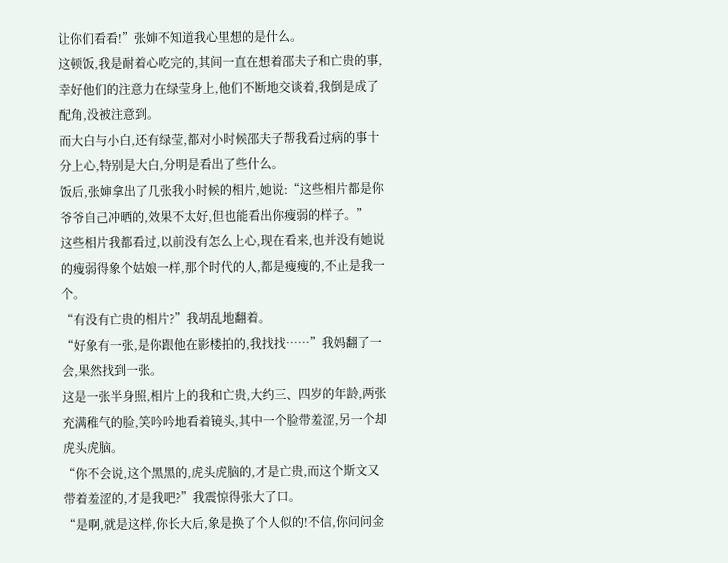让你们看看!”张婶不知道我心里想的是什么。
这顿饭,我是耐着心吃完的,其间一直在想着邵夫子和亡贵的事,幸好他们的注意力在绿莹身上,他们不断地交谈着,我倒是成了配角,没被注意到。
而大白与小白,还有绿莹,都对小时候邵夫子帮我看过病的事十分上心,特别是大白,分明是看出了些什么。
饭后,张婶拿出了几张我小时候的相片,她说:“这些相片都是你爷爷自己冲晒的,效果不太好,但也能看出你瘦弱的样子。”
这些相片我都看过,以前没有怎么上心,现在看来,也并没有她说的瘦弱得象个姑娘一样,那个时代的人,都是瘦瘦的,不止是我一个。
“有没有亡贵的相片?”我胡乱地翻着。
“好象有一张,是你跟他在影楼拍的,我找找……”我妈翻了一会,果然找到一张。
这是一张半身照,相片上的我和亡贵,大约三、四岁的年龄,两张充满稚气的脸,笑吟吟地看着镜头,其中一个脸带羞涩,另一个却虎头虎脑。
“你不会说,这个黑黑的,虎头虎脑的,才是亡贵,而这个斯文又带着羞涩的,才是我吧?”我震惊得张大了口。
“是啊,就是这样,你长大后,象是换了个人似的!不信,你问问金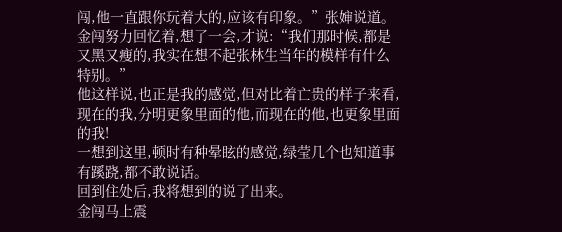闯,他一直跟你玩着大的,应该有印象。”张婶说道。
金闯努力回忆着,想了一会,才说:“我们那时候,都是又黑又瘦的,我实在想不起张林生当年的模样有什么特别。”
他这样说,也正是我的感觉,但对比着亡贵的样子来看,现在的我,分明更象里面的他,而现在的他,也更象里面的我!
一想到这里,顿时有种晕眩的感觉,绿莹几个也知道事有蹊跷,都不敢说话。
回到住处后,我将想到的说了出来。
金闯马上震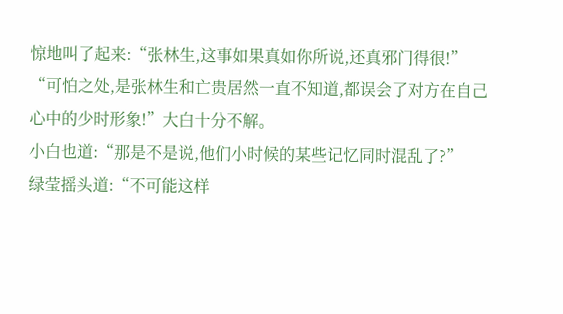惊地叫了起来:“张林生,这事如果真如你所说,还真邪门得很!”
“可怕之处,是张林生和亡贵居然一直不知道,都误会了对方在自己心中的少时形象!”大白十分不解。
小白也道:“那是不是说,他们小时候的某些记忆同时混乱了?”
绿莹摇头道:“不可能这样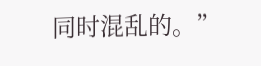同时混乱的。”